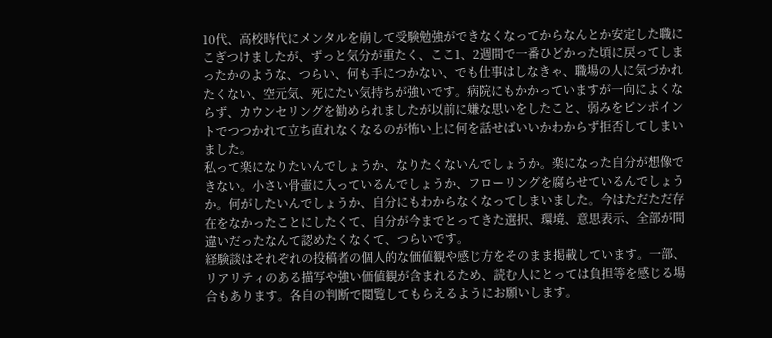10代、高校時代にメンタルを崩して受験勉強ができなくなってからなんとか安定した職にこぎつけましたが、ずっと気分が重たく、ここ1、2週間で一番ひどかった頃に戻ってしまったかのような、つらい、何も手につかない、でも仕事はしなきゃ、職場の人に気づかれたくない、空元気、死にたい気持ちが強いです。病院にもかかっていますが一向によくならず、カウンセリングを勧められましたが以前に嫌な思いをしたこと、弱みをピンポイントでつつかれて立ち直れなくなるのが怖い上に何を話せばいいかわからず拒否してしまいました。
私って楽になりたいんでしょうか、なりたくないんでしょうか。楽になった自分が想像できない。小さい骨壷に入っているんでしょうか、フローリングを腐らせているんでしょうか。何がしたいんでしょうか、自分にもわからなくなってしまいました。今はただただ存在をなかったことにしたくて、自分が今までとってきた選択、環境、意思表示、全部が間違いだったなんて認めたくなくて、つらいです。
経験談はそれぞれの投稿者の個人的な価値観や感じ方をそのまま掲載しています。一部、リアリティのある描写や強い価値観が含まれるため、読む人にとっては負担等を感じる場合もあります。各自の判断で閲覧してもらえるようにお願いします。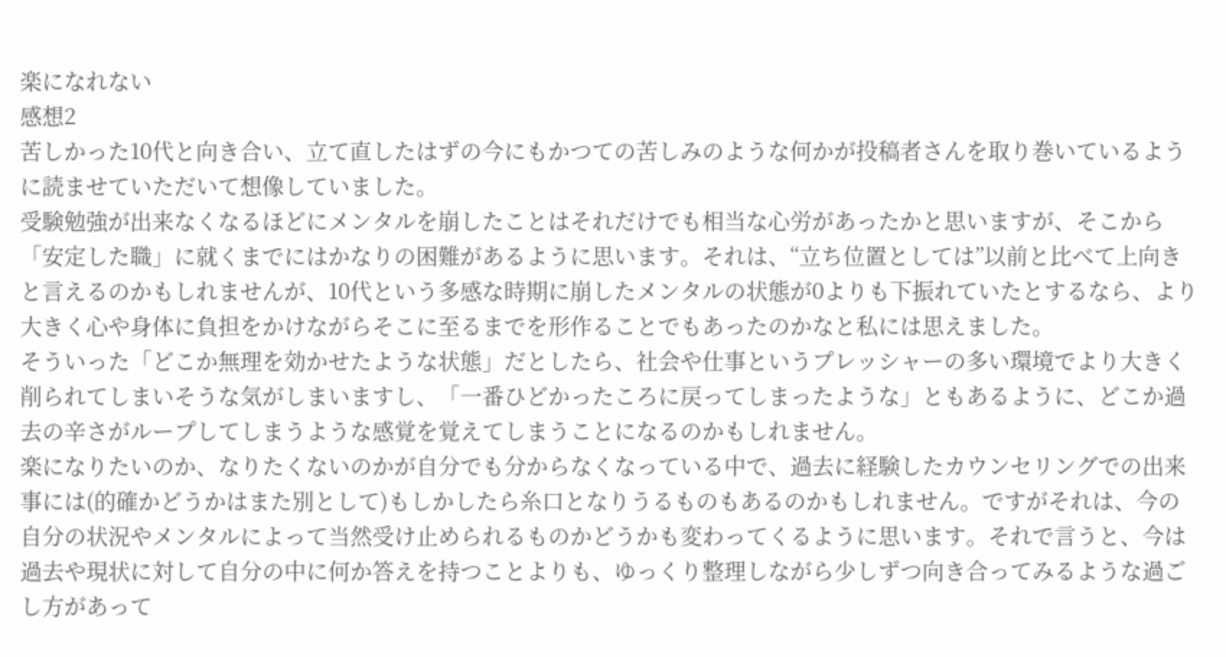楽になれない
感想2
苦しかった10代と向き合い、立て直したはずの今にもかつての苦しみのような何かが投稿者さんを取り巻いているように読ませていただいて想像していました。
受験勉強が出来なくなるほどにメンタルを崩したことはそれだけでも相当な心労があったかと思いますが、そこから「安定した職」に就くまでにはかなりの困難があるように思います。それは、“立ち位置としては”以前と比べて上向きと言えるのかもしれませんが、10代という多感な時期に崩したメンタルの状態が0よりも下振れていたとするなら、より大きく心や身体に負担をかけながらそこに至るまでを形作ることでもあったのかなと私には思えました。
そういった「どこか無理を効かせたような状態」だとしたら、社会や仕事というプレッシャーの多い環境でより大きく削られてしまいそうな気がしまいますし、「一番ひどかったころに戻ってしまったような」ともあるように、どこか過去の辛さがループしてしまうような感覚を覚えてしまうことになるのかもしれません。
楽になりたいのか、なりたくないのかが自分でも分からなくなっている中で、過去に経験したカウンセリングでの出来事には(的確かどうかはまた別として)もしかしたら糸口となりうるものもあるのかもしれません。ですがそれは、今の自分の状況やメンタルによって当然受け止められるものかどうかも変わってくるように思います。それで言うと、今は過去や現状に対して自分の中に何か答えを持つことよりも、ゆっくり整理しながら少しずつ向き合ってみるような過ごし方があって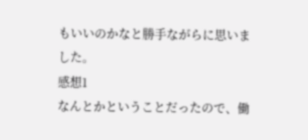もいいのかなと勝手ながらに思いました。
感想1
なんとかということだったので、働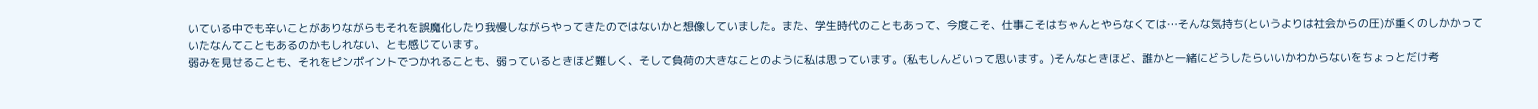いている中でも辛いことがありながらもそれを誤魔化したり我慢しながらやってきたのではないかと想像していました。また、学生時代のこともあって、今度こそ、仕事こそはちゃんとやらなくては…そんな気持ち(というよりは社会からの圧)が重くのしかかっていたなんてこともあるのかもしれない、とも感じています。
弱みを見せることも、それをピンポイントでつかれることも、弱っているときほど難しく、そして負荷の大きなことのように私は思っています。(私もしんどいって思います。)そんなときほど、誰かと一緒にどうしたらいいかわからないをちょっとだけ考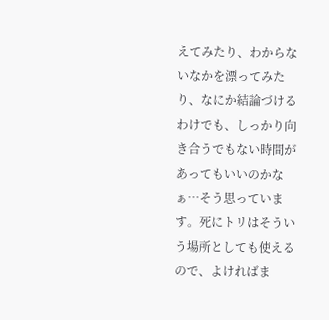えてみたり、わからないなかを漂ってみたり、なにか結論づけるわけでも、しっかり向き合うでもない時間があってもいいのかなぁ…そう思っています。死にトリはそういう場所としても使えるので、よければま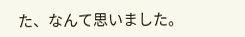た、なんて思いました。